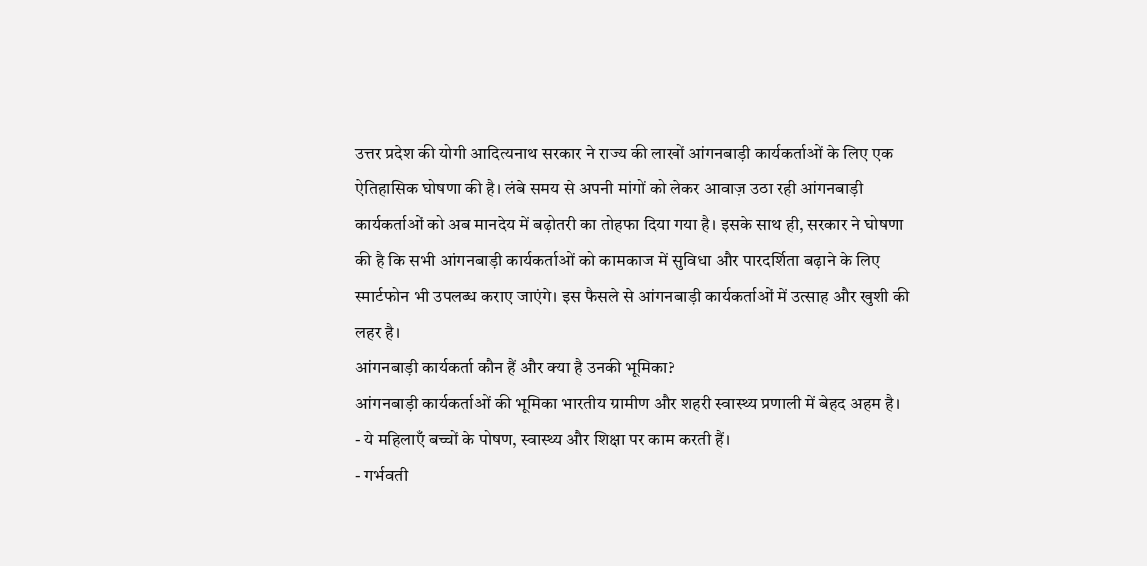उत्तर प्रदेश की योगी आदित्यनाथ सरकार ने राज्य की लाखों आंगनबाड़ी कार्यकर्ताओं के लिए एक ऐतिहासिक घोषणा की है। लंबे समय से अपनी मांगों को लेकर आवाज़ उठा रही आंगनबाड़ी कार्यकर्ताओं को अब मानदेय में बढ़ोतरी का तोहफा दिया गया है। इसके साथ ही, सरकार ने घोषणा की है कि सभी आंगनबाड़ी कार्यकर्ताओं को कामकाज में सुविधा और पारदर्शिता बढ़ाने के लिए स्मार्टफोन भी उपलब्ध कराए जाएंगे। इस फैसले से आंगनबाड़ी कार्यकर्ताओं में उत्साह और खुशी की लहर है।
आंगनबाड़ी कार्यकर्ता कौन हैं और क्या है उनकी भूमिका?
आंगनबाड़ी कार्यकर्ताओं की भूमिका भारतीय ग्रामीण और शहरी स्वास्थ्य प्रणाली में बेहद अहम है।
- ये महिलाएँ बच्चों के पोषण, स्वास्थ्य और शिक्षा पर काम करती हैं।
- गर्भवती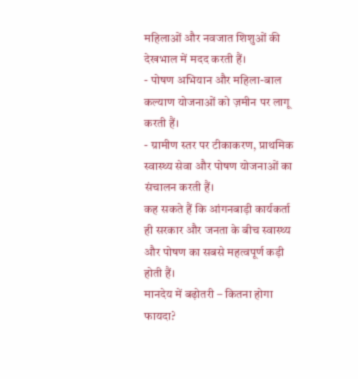महिलाओं और नवजात शिशुओं की देखभाल में मदद करती हैं।
- पोषण अभियान और महिला-बाल कल्याण योजनाओं को ज़मीन पर लागू करती हैं।
- ग्रामीण स्तर पर टीकाकरण, प्राथमिक स्वास्थ्य सेवा और पोषण योजनाओं का संचालन करती हैं।
कह सकते हैं कि आंगनबाड़ी कार्यकर्ता ही सरकार और जनता के बीच स्वास्थ्य और पोषण का सबसे महत्वपूर्ण कड़ी होती हैं।
मानदेय में बढ़ोतरी – कितना होगा फायदा?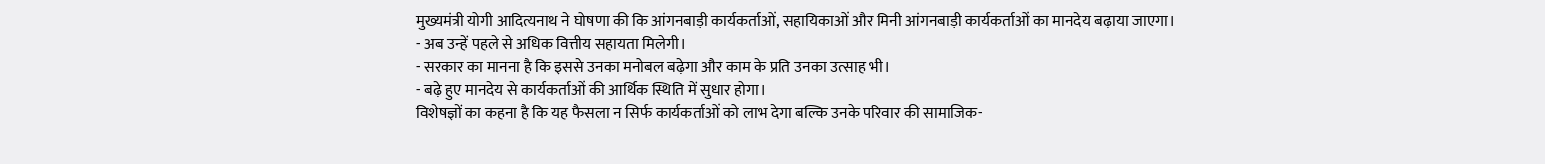मुख्यमंत्री योगी आदित्यनाथ ने घोषणा की कि आंगनबाड़ी कार्यकर्ताओं, सहायिकाओं और मिनी आंगनबाड़ी कार्यकर्ताओं का मानदेय बढ़ाया जाएगा।
- अब उन्हें पहले से अधिक वित्तीय सहायता मिलेगी।
- सरकार का मानना है कि इससे उनका मनोबल बढ़ेगा और काम के प्रति उनका उत्साह भी।
- बढ़े हुए मानदेय से कार्यकर्ताओं की आर्थिक स्थिति में सुधार होगा।
विशेषज्ञों का कहना है कि यह फैसला न सिर्फ कार्यकर्ताओं को लाभ देगा बल्कि उनके परिवार की सामाजिक-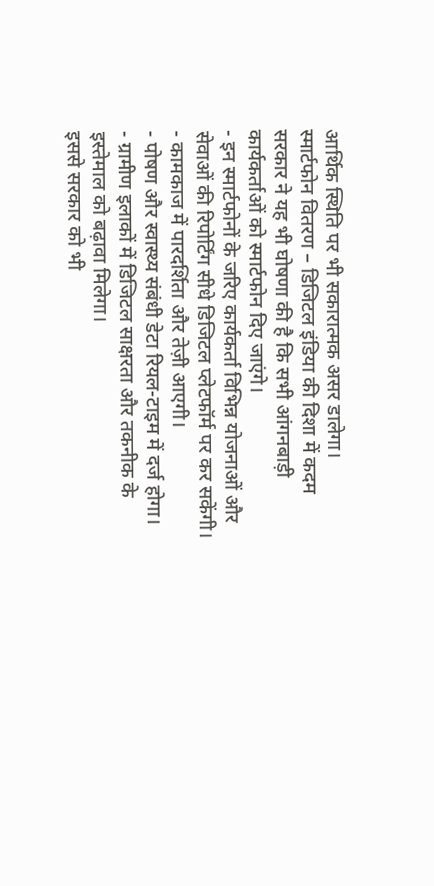आर्थिक स्थिति पर भी सकारात्मक असर डालेगा।
स्मार्टफोन वितरण – डिजिटल इंडिया की दिशा में कदम
सरकार ने यह भी घोषणा की है कि सभी आंगनबाड़ी कार्यकर्ताओं को स्मार्टफोन दिए जाएंगे।
- इन स्मार्टफोनों के जरिए कार्यकर्ता विभिन्न योजनाओं और सेवाओं की रिपोर्टिंग सीधे डिजिटल प्लेटफॉर्म पर कर सकेंगी।
- कामकाज में पारदर्शिता और तेज़ी आएगी।
- पोषण और स्वास्थ्य संबंधी डेटा रियल-टाइम में दर्ज होगा।
- ग्रामीण इलाकों में डिजिटल साक्षरता और तकनीक के इस्तेमाल को बढ़ावा मिलेगा।
इससे सरकार को भी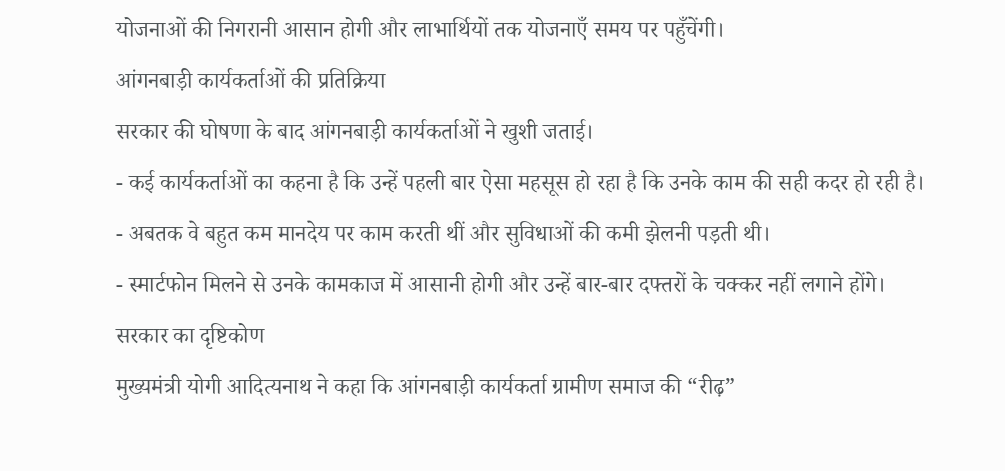योजनाओं की निगरानी आसान होगी और लाभार्थियों तक योजनाएँ समय पर पहुँचेंगी।
आंगनबाड़ी कार्यकर्ताओं की प्रतिक्रिया
सरकार की घोषणा के बाद आंगनबाड़ी कार्यकर्ताओं ने खुशी जताई।
- कई कार्यकर्ताओं का कहना है कि उन्हें पहली बार ऐसा महसूस हो रहा है कि उनके काम की सही कदर हो रही है।
- अबतक वे बहुत कम मानदेय पर काम करती थीं और सुविधाओं की कमी झेलनी पड़ती थी।
- स्मार्टफोन मिलने से उनके कामकाज में आसानी होगी और उन्हें बार-बार दफ्तरों के चक्कर नहीं लगाने होंगे।
सरकार का दृष्टिकोण
मुख्यमंत्री योगी आदित्यनाथ ने कहा कि आंगनबाड़ी कार्यकर्ता ग्रामीण समाज की “रीढ़”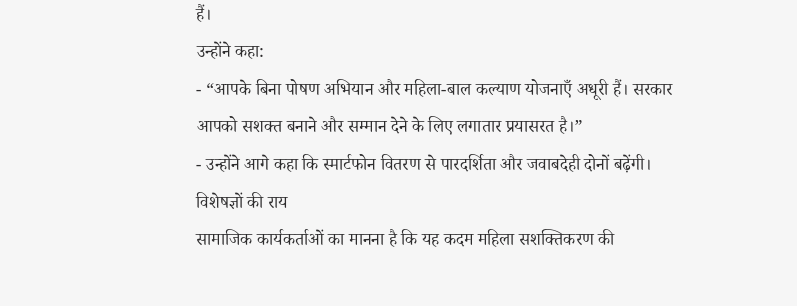हैं।
उन्होंने कहा:
- “आपके बिना पोषण अभियान और महिला-बाल कल्याण योजनाएँ अधूरी हैं। सरकार आपको सशक्त बनाने और सम्मान देने के लिए लगातार प्रयासरत है।”
- उन्होंने आगे कहा कि स्मार्टफोन वितरण से पारदर्शिता और जवाबदेही दोनों बढ़ेंगी।
विशेषज्ञों की राय
सामाजिक कार्यकर्ताओं का मानना है कि यह कदम महिला सशक्तिकरण की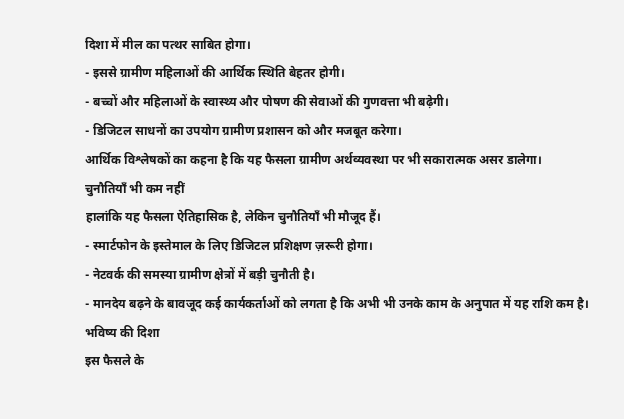दिशा में मील का पत्थर साबित होगा।
- इससे ग्रामीण महिलाओं की आर्थिक स्थिति बेहतर होगी।
- बच्चों और महिलाओं के स्वास्थ्य और पोषण की सेवाओं की गुणवत्ता भी बढ़ेगी।
- डिजिटल साधनों का उपयोग ग्रामीण प्रशासन को और मजबूत करेगा।
आर्थिक विश्लेषकों का कहना है कि यह फैसला ग्रामीण अर्थव्यवस्था पर भी सकारात्मक असर डालेगा।
चुनौतियाँ भी कम नहीं
हालांकि यह फैसला ऐतिहासिक है, लेकिन चुनौतियाँ भी मौजूद हैं।
- स्मार्टफोन के इस्तेमाल के लिए डिजिटल प्रशिक्षण ज़रूरी होगा।
- नेटवर्क की समस्या ग्रामीण क्षेत्रों में बड़ी चुनौती है।
- मानदेय बढ़ने के बावजूद कई कार्यकर्ताओं को लगता है कि अभी भी उनके काम के अनुपात में यह राशि कम है।
भविष्य की दिशा
इस फैसले के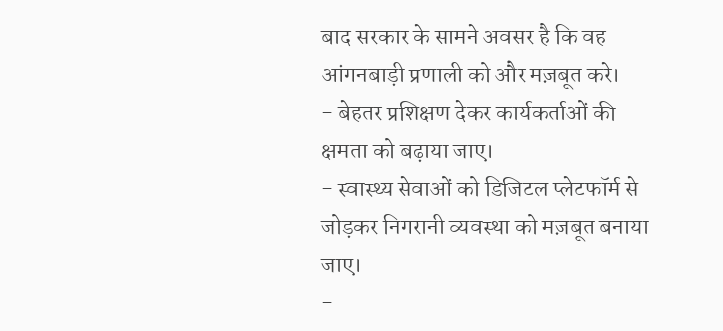बाद सरकार के सामने अवसर है कि वह आंगनबाड़ी प्रणाली को और मज़बूत करे।
- बेहतर प्रशिक्षण देकर कार्यकर्ताओं की क्षमता को बढ़ाया जाए।
- स्वास्थ्य सेवाओं को डिजिटल प्लेटफॉर्म से जोड़कर निगरानी व्यवस्था को मज़बूत बनाया जाए।
-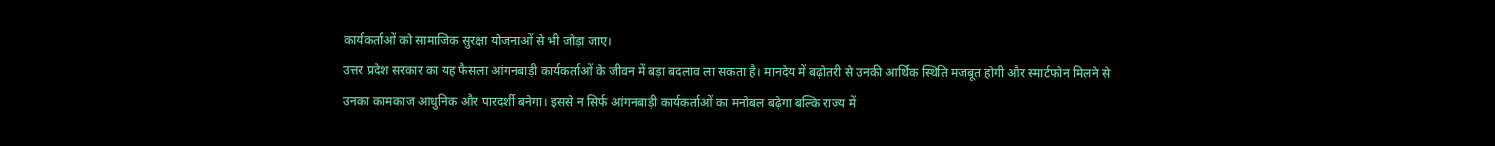कार्यकर्ताओं को सामाजिक सुरक्षा योजनाओं से भी जोड़ा जाए।
उत्तर प्रदेश सरकार का यह फैसला आंगनबाड़ी कार्यकर्ताओं के जीवन में बड़ा बदलाव ला सकता है। मानदेय में बढ़ोतरी से उनकी आर्थिक स्थिति मजबूत होगी और स्मार्टफोन मिलने से उनका कामकाज आधुनिक और पारदर्शी बनेगा। इससे न सिर्फ आंगनबाड़ी कार्यकर्ताओं का मनोबल बढ़ेगा बल्कि राज्य में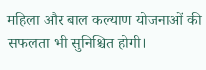महिला और बाल कल्याण योजनाओं की सफलता भी सुनिश्चित होगी।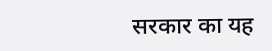सरकार का यह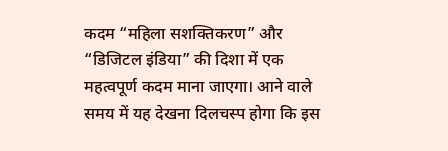कदम “महिला सशक्तिकरण” और “डिजिटल इंडिया” की दिशा में एक महत्वपूर्ण कदम माना जाएगा। आने वाले समय में यह देखना दिलचस्प होगा कि इस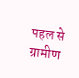पहल से ग्रामीण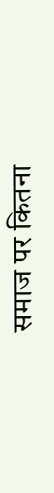समाज पर कितना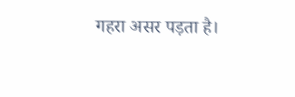गहरा असर पड़ता है।